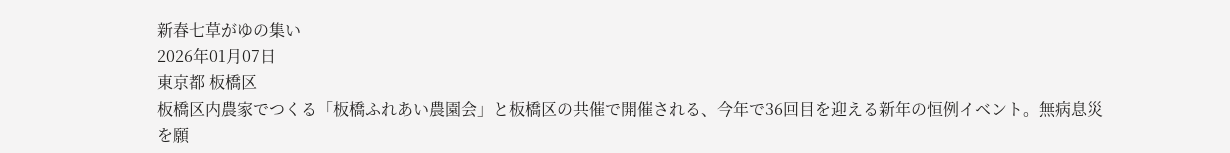新春七草がゆの集い
2026年01月07日
東京都 板橋区
板橋区内農家でつくる「板橋ふれあい農園会」と板橋区の共催で開催される、今年で36回目を迎える新年の恒例イベント。無病息災を願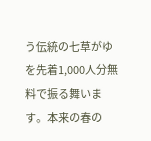う伝統の七草がゆを先着1,000人分無料で振る舞います。本来の春の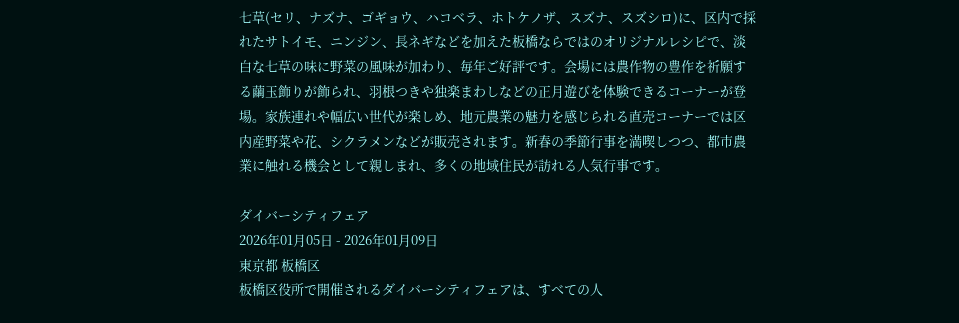七草(セリ、ナズナ、ゴギョウ、ハコベラ、ホトケノザ、スズナ、スズシロ)に、区内で採れたサトイモ、ニンジン、長ネギなどを加えた板橋ならではのオリジナルレシピで、淡白な七草の味に野菜の風味が加わり、毎年ご好評です。会場には農作物の豊作を祈願する繭玉飾りが飾られ、羽根つきや独楽まわしなどの正月遊びを体験できるコーナーが登場。家族連れや幅広い世代が楽しめ、地元農業の魅力を感じられる直売コーナーでは区内産野菜や花、シクラメンなどが販売されます。新春の季節行事を満喫しつつ、都市農業に触れる機会として親しまれ、多くの地域住民が訪れる人気行事です。

ダイバーシティフェア
2026年01月05日 - 2026年01月09日
東京都 板橋区
板橋区役所で開催されるダイバーシティフェアは、すべての人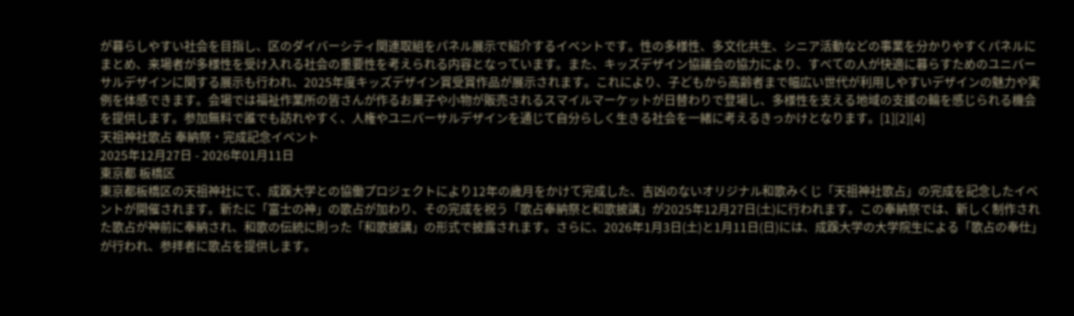が暮らしやすい社会を目指し、区のダイバーシティ関連取組をパネル展示で紹介するイベントです。性の多様性、多文化共生、シニア活動などの事業を分かりやすくパネルにまとめ、来場者が多様性を受け入れる社会の重要性を考えられる内容となっています。また、キッズデザイン協議会の協力により、すべての人が快適に暮らすためのユニバーサルデザインに関する展示も行われ、2025年度キッズデザイン賞受賞作品が展示されます。これにより、子どもから高齢者まで幅広い世代が利用しやすいデザインの魅力や実例を体感できます。会場では福祉作業所の皆さんが作るお菓子や小物が販売されるスマイルマーケットが日替わりで登場し、多様性を支える地域の支援の輪を感じられる機会を提供します。参加無料で誰でも訪れやすく、人権やユニバーサルデザインを通じて自分らしく生きる社会を一緒に考えるきっかけとなります。[1][2][4]
天祖神社歌占 奉納祭・完成記念イベント
2025年12月27日 - 2026年01月11日
東京都 板橋区
東京都板橋区の天祖神社にて、成蹊大学との協働プロジェクトにより12年の歳月をかけて完成した、吉凶のないオリジナル和歌みくじ「天祖神社歌占」の完成を記念したイベントが開催されます。新たに「富士の神」の歌占が加わり、その完成を祝う「歌占奉納祭と和歌披講」が2025年12月27日(土)に行われます。この奉納祭では、新しく制作された歌占が神前に奉納され、和歌の伝統に則った「和歌披講」の形式で披露されます。さらに、2026年1月3日(土)と1月11日(日)には、成蹊大学の大学院生による「歌占の奉仕」が行われ、参拝者に歌占を提供します。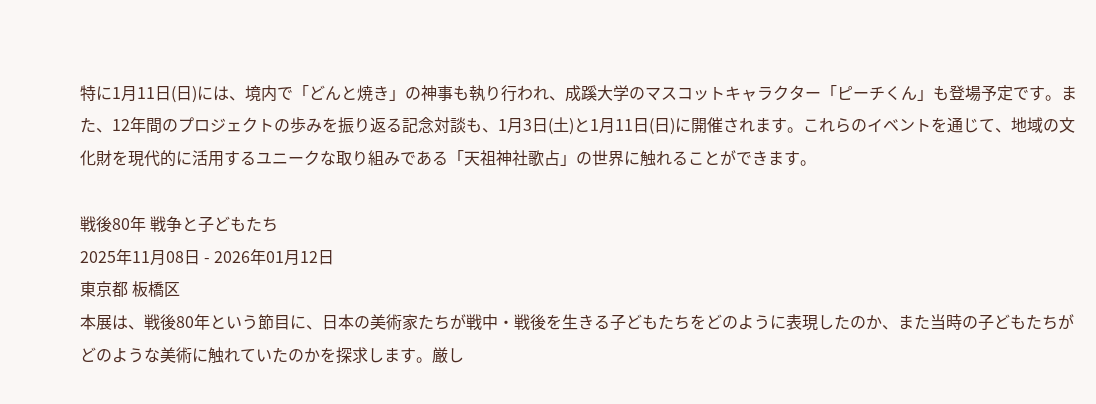特に1月11日(日)には、境内で「どんと焼き」の神事も執り行われ、成蹊大学のマスコットキャラクター「ピーチくん」も登場予定です。また、12年間のプロジェクトの歩みを振り返る記念対談も、1月3日(土)と1月11日(日)に開催されます。これらのイベントを通じて、地域の文化財を現代的に活用するユニークな取り組みである「天祖神社歌占」の世界に触れることができます。

戦後80年 戦争と子どもたち
2025年11月08日 - 2026年01月12日
東京都 板橋区
本展は、戦後80年という節目に、日本の美術家たちが戦中・戦後を生きる子どもたちをどのように表現したのか、また当時の子どもたちがどのような美術に触れていたのかを探求します。厳し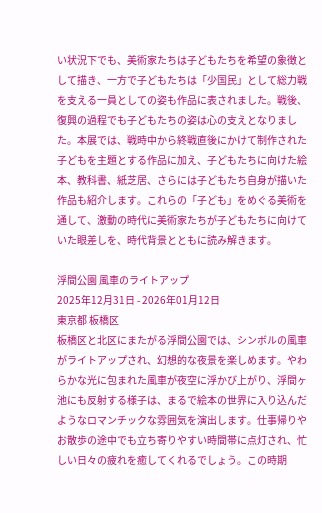い状況下でも、美術家たちは子どもたちを希望の象徴として描き、一方で子どもたちは「少国民」として総力戦を支える一員としての姿も作品に表されました。戦後、復興の過程でも子どもたちの姿は心の支えとなりました。本展では、戦時中から終戦直後にかけて制作された子どもを主題とする作品に加え、子どもたちに向けた絵本、教科書、紙芝居、さらには子どもたち自身が描いた作品も紹介します。これらの「子ども」をめぐる美術を通して、激動の時代に美術家たちが子どもたちに向けていた眼差しを、時代背景とともに読み解きます。

浮間公園 風車のライトアップ
2025年12月31日 - 2026年01月12日
東京都 板橋区
板橋区と北区にまたがる浮間公園では、シンボルの風車がライトアップされ、幻想的な夜景を楽しめます。やわらかな光に包まれた風車が夜空に浮かび上がり、浮間ヶ池にも反射する様子は、まるで絵本の世界に入り込んだようなロマンチックな雰囲気を演出します。仕事帰りやお散歩の途中でも立ち寄りやすい時間帯に点灯され、忙しい日々の疲れを癒してくれるでしょう。この時期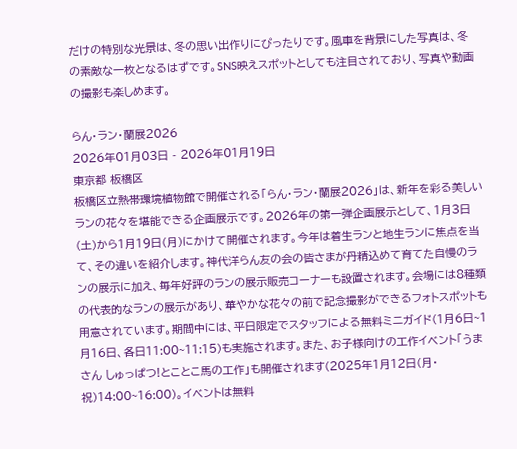だけの特別な光景は、冬の思い出作りにぴったりです。風車を背景にした写真は、冬の素敵な一枚となるはずです。SNS映えスポットとしても注目されており、写真や動画の撮影も楽しめます。

らん・ラン・蘭展2026
2026年01月03日 - 2026年01月19日
東京都 板橋区
板橋区立熱帯環境植物館で開催される「らん・ラン・蘭展2026」は、新年を彩る美しいランの花々を堪能できる企画展示です。2026年の第一弾企画展示として、1月3日(土)から1月19日(月)にかけて開催されます。今年は着生ランと地生ランに焦点を当て、その違いを紹介します。神代洋らん友の会の皆さまが丹精込めて育てた自慢のランの展示に加え、毎年好評のランの展示販売コーナーも設置されます。会場には8種類の代表的なランの展示があり、華やかな花々の前で記念撮影ができるフォトスポットも用意されています。期間中には、平日限定でスタッフによる無料ミニガイド(1月6日~1月16日、各日11:00~11:15)も実施されます。また、お子様向けの工作イベント「うまさん しゅっぱつ!とことこ馬の工作」も開催されます(2025年1月12日(月・祝)14:00~16:00)。イベントは無料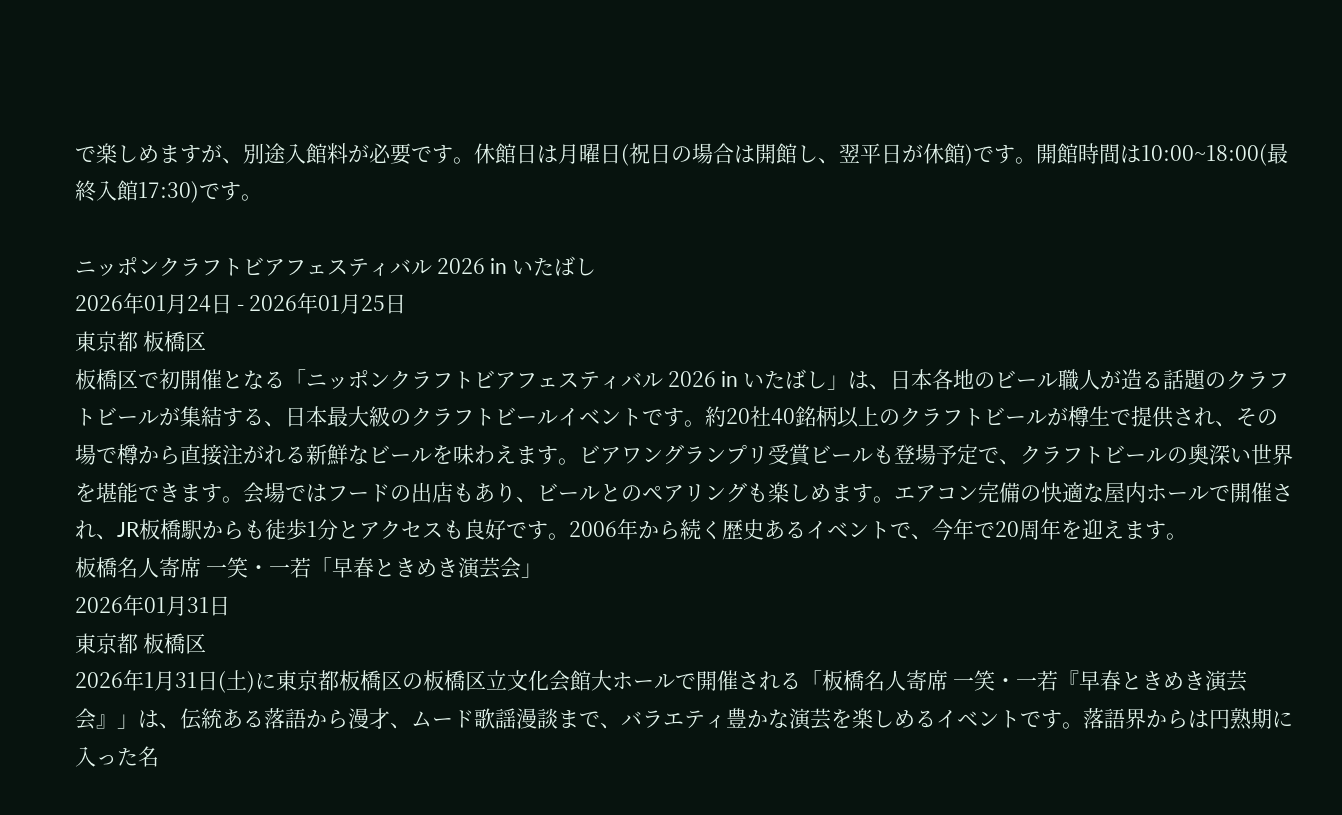で楽しめますが、別途入館料が必要です。休館日は月曜日(祝日の場合は開館し、翌平日が休館)です。開館時間は10:00~18:00(最終入館17:30)です。

ニッポンクラフトビアフェスティバル 2026 in いたばし
2026年01月24日 - 2026年01月25日
東京都 板橋区
板橋区で初開催となる「ニッポンクラフトビアフェスティバル 2026 in いたばし」は、日本各地のビール職人が造る話題のクラフトビールが集結する、日本最大級のクラフトビールイベントです。約20社40銘柄以上のクラフトビールが樽生で提供され、その場で樽から直接注がれる新鮮なビールを味わえます。ビアワングランプリ受賞ビールも登場予定で、クラフトビールの奥深い世界を堪能できます。会場ではフードの出店もあり、ビールとのペアリングも楽しめます。エアコン完備の快適な屋内ホールで開催され、JR板橋駅からも徒歩1分とアクセスも良好です。2006年から続く歴史あるイベントで、今年で20周年を迎えます。
板橋名人寄席 一笑・一若「早春ときめき演芸会」
2026年01月31日
東京都 板橋区
2026年1月31日(土)に東京都板橋区の板橋区立文化会館大ホールで開催される「板橋名人寄席 一笑・一若『早春ときめき演芸会』」は、伝統ある落語から漫才、ムード歌謡漫談まで、バラエティ豊かな演芸を楽しめるイベントです。落語界からは円熟期に入った名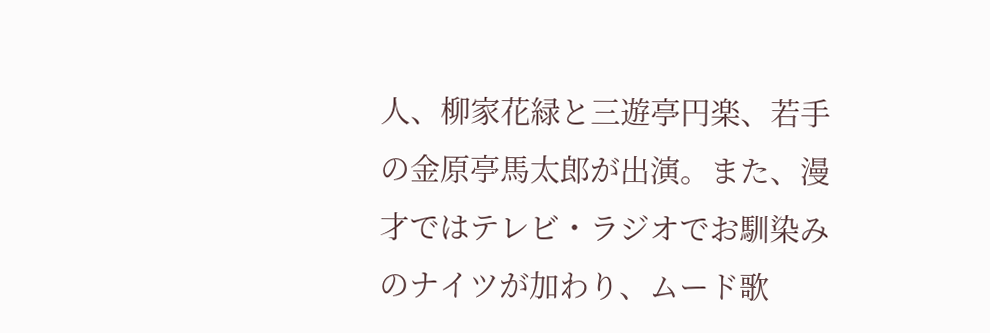人、柳家花緑と三遊亭円楽、若手の金原亭馬太郎が出演。また、漫才ではテレビ・ラジオでお馴染みのナイツが加わり、ムード歌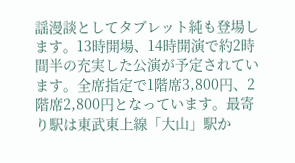謡漫談としてタブレット純も登場します。13時開場、14時開演で約2時間半の充実した公演が予定されています。全席指定で1階席3,800円、2階席2,800円となっています。最寄り駅は東武東上線「大山」駅か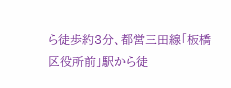ら徒歩約3分、都営三田線「板橋区役所前」駅から徒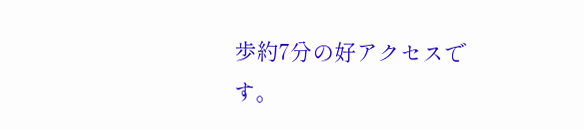歩約7分の好アクセスです。